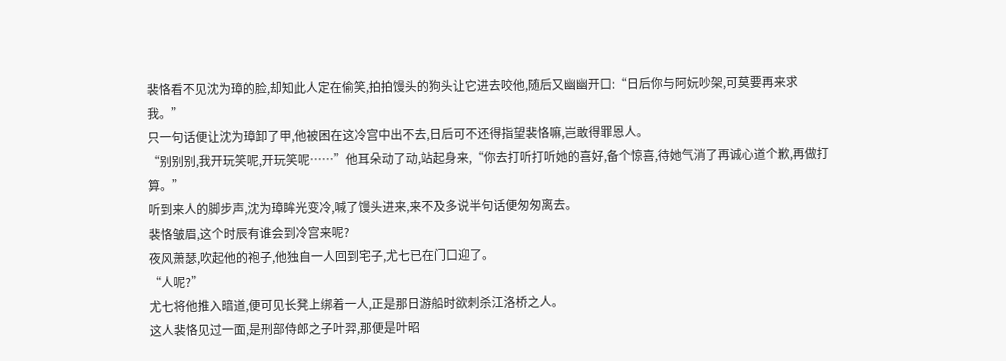裴恪看不见沈为璋的脸,却知此人定在偷笑,拍拍馒头的狗头让它进去咬他,随后又幽幽开口:“日后你与阿妧吵架,可莫要再来求我。”
只一句话便让沈为璋卸了甲,他被困在这冷宫中出不去,日后可不还得指望裴恪嘛,岂敢得罪恩人。
“别别别,我开玩笑呢,开玩笑呢……”他耳朵动了动,站起身来,“你去打听打听她的喜好,备个惊喜,待她气消了再诚心道个歉,再做打算。”
听到来人的脚步声,沈为璋眸光变冷,喊了馒头进来,来不及多说半句话便匆匆离去。
裴恪皱眉,这个时辰有谁会到冷宫来呢?
夜风萧瑟,吹起他的袍子,他独自一人回到宅子,尤七已在门口迎了。
“人呢?”
尤七将他推入暗道,便可见长凳上绑着一人,正是那日游船时欲刺杀江洛桥之人。
这人裴恪见过一面,是刑部侍郎之子叶羿,那便是叶昭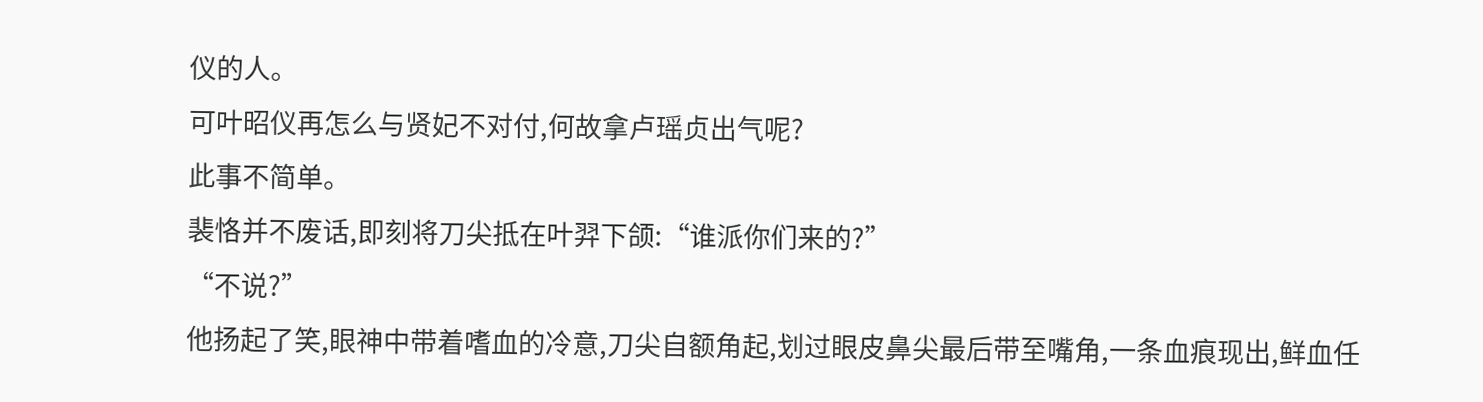仪的人。
可叶昭仪再怎么与贤妃不对付,何故拿卢瑶贞出气呢?
此事不简单。
裴恪并不废话,即刻将刀尖抵在叶羿下颌:“谁派你们来的?”
“不说?”
他扬起了笑,眼神中带着嗜血的冷意,刀尖自额角起,划过眼皮鼻尖最后带至嘴角,一条血痕现出,鲜血任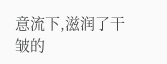意流下,滋润了干皱的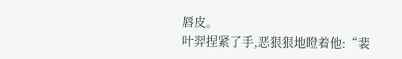唇皮。
叶羿捏紧了手,恶狠狠地瞪着他:“裴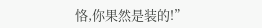恪,你果然是装的!”